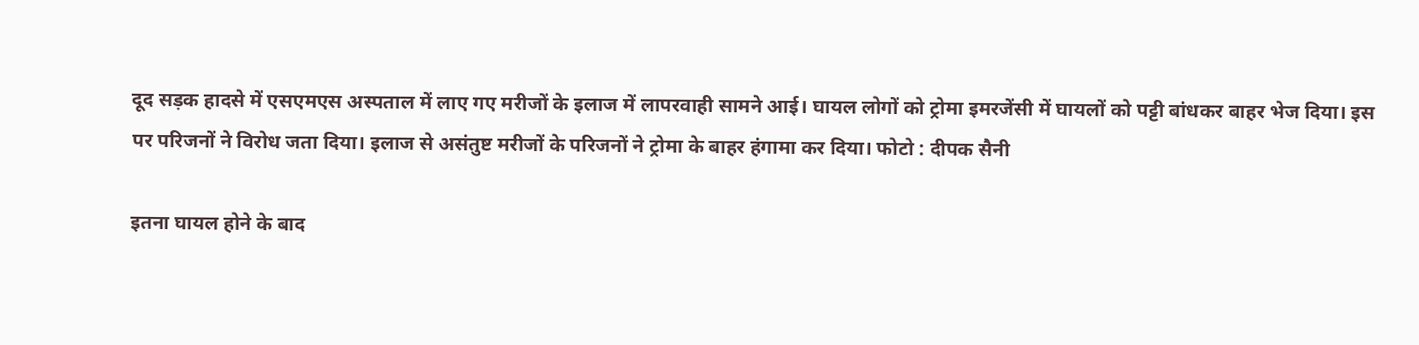दूद सड़क हादसे में एसएमएस अस्पताल में लाए गए मरीजों के इलाज में लापरवाही सामने आई। घायल लोगों को ट्रोमा इमरजेंसी में घायलों को पट्टी बांधकर बाहर भेज दिया। इस पर परिजनों ने विरोध जता दिया। इलाज से असंतुष्ट मरीजों के परिजनों ने ट्रोमा के बाहर हंगामा कर दिया। फोटो : दीपक सैनी

इतना घायल होने के बाद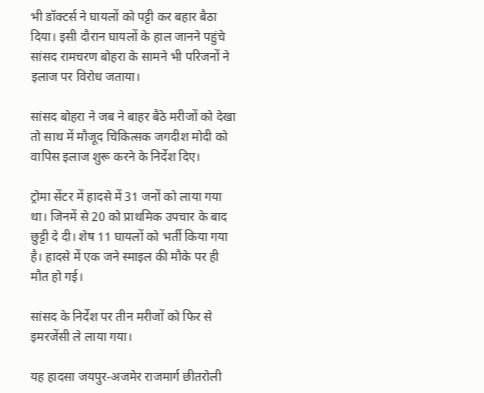भी डॉक्टर्स ने घायलों को पट्टी कर बहार बैठा दिया। इसी दौरान घायलों के हाल जानने पहुंचे सांसद रामचरण बोहरा के सामने भी परिजनों ने इलाज पर विरोध जताया।

सांसद बोहरा ने जब ने बाहर बैठे मरीजों को देखा तो साथ में मौजूद चिकित्सक जगदीश मोदी को वापिस इलाज शुरू करने के निर्देश दिए।

ट्रोमा सेंटर में हादसे में 31 जनों को लाया गया था। जिनमें से 20 को प्राथमिक उपचार के बाद छुट्टी दे दी। शेष 11 घायलों को भर्ती किया गया है। हादसे में एक जने स्माइल की मौके पर ही मौत हो गई।

सांसद के निर्देश पर तीन मरीजों को फिर से इमरजेंसी ले लाया गया।

यह हादसा जयपुर-अजमेर राजमार्ग छीतरोली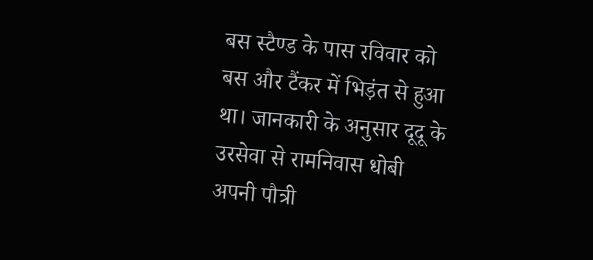बस स्टैण्ड के पास रविवार को बस और टैंकर में भिड़ंत से हुआ था। जानकारी के अनुसार दूदू के उरसेवा से रामनिवास धोबी अपनी पौत्री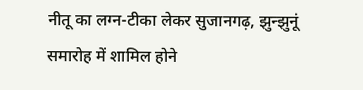नीतू का लग्न-टीका लेकर सुजानगढ़, झुन्झुनूं समारोह में शामिल होने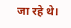जा रहे थे।